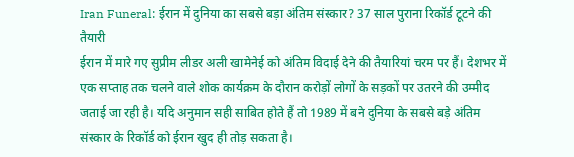Iran Funeral: ईरान में दुनिया का सबसे बड़ा अंतिम संस्कार? 37 साल पुराना रिकॉर्ड टूटने की तैयारी
ईरान में मारे गए सुप्रीम लीडर अली खामेनेई को अंतिम विदाई देने की तैयारियां चरम पर हैं। देशभर में एक सप्ताह तक चलने वाले शोक कार्यक्रम के दौरान करोड़ों लोगों के सड़कों पर उतरने की उम्मीद जताई जा रही है। यदि अनुमान सही साबित होते हैं तो 1989 में बने दुनिया के सबसे बड़े अंतिम संस्कार के रिकॉर्ड को ईरान खुद ही तोड़ सकता है।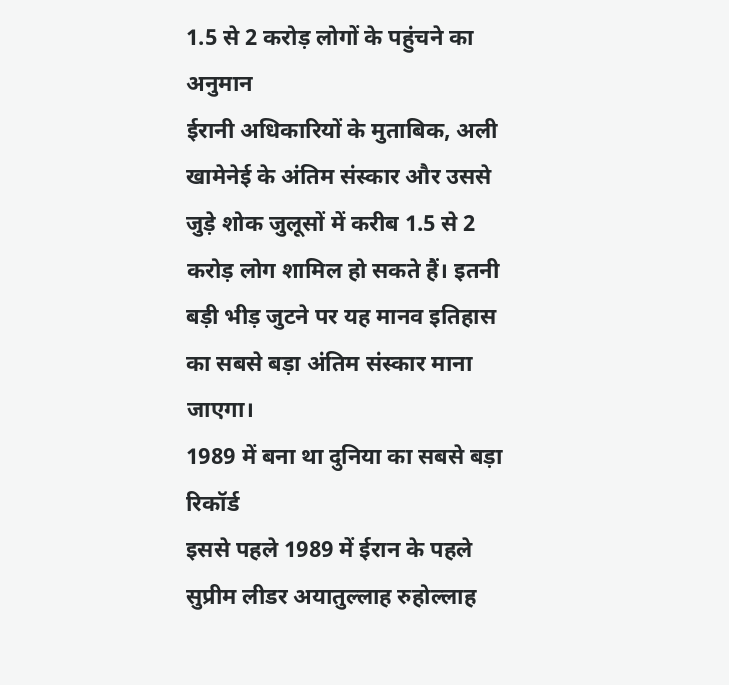1.5 से 2 करोड़ लोगों के पहुंचने का अनुमान
ईरानी अधिकारियों के मुताबिक, अली खामेनेई के अंतिम संस्कार और उससे जुड़े शोक जुलूसों में करीब 1.5 से 2 करोड़ लोग शामिल हो सकते हैं। इतनी बड़ी भीड़ जुटने पर यह मानव इतिहास का सबसे बड़ा अंतिम संस्कार माना जाएगा।
1989 में बना था दुनिया का सबसे बड़ा रिकॉर्ड
इससे पहले 1989 में ईरान के पहले सुप्रीम लीडर अयातुल्लाह रुहोल्लाह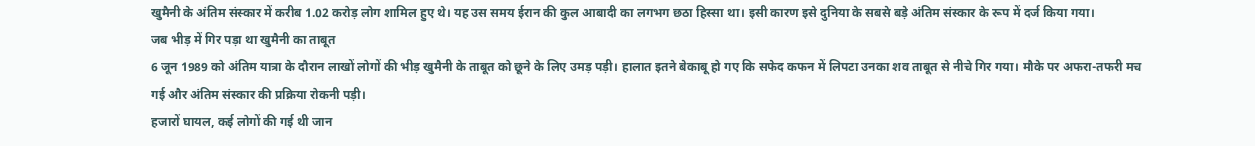खुमैनी के अंतिम संस्कार में करीब 1.02 करोड़ लोग शामिल हुए थे। यह उस समय ईरान की कुल आबादी का लगभग छठा हिस्सा था। इसी कारण इसे दुनिया के सबसे बड़े अंतिम संस्कार के रूप में दर्ज किया गया।
जब भीड़ में गिर पड़ा था खुमैनी का ताबूत
6 जून 1989 को अंतिम यात्रा के दौरान लाखों लोगों की भीड़ खुमैनी के ताबूत को छूने के लिए उमड़ पड़ी। हालात इतने बेकाबू हो गए कि सफेद कफन में लिपटा उनका शव ताबूत से नीचे गिर गया। मौके पर अफरा-तफरी मच गई और अंतिम संस्कार की प्रक्रिया रोकनी पड़ी।
हजारों घायल, कई लोगों की गई थी जान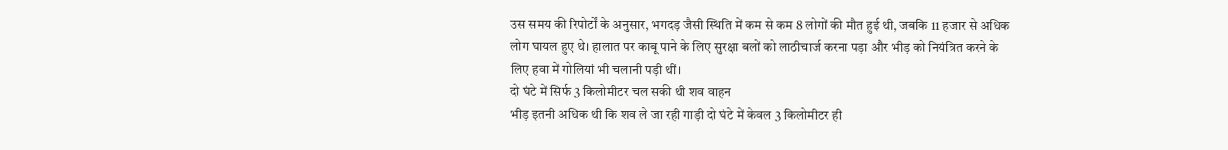उस समय की रिपोर्टों के अनुसार, भगदड़ जैसी स्थिति में कम से कम 8 लोगों की मौत हुई थी, जबकि 11 हजार से अधिक लोग घायल हुए थे। हालात पर काबू पाने के लिए सुरक्षा बलों को लाठीचार्ज करना पड़ा और भीड़ को नियंत्रित करने के लिए हवा में गोलियां भी चलानी पड़ी थीं।
दो घंटे में सिर्फ 3 किलोमीटर चल सकी थी शव वाहन
भीड़ इतनी अधिक थी कि शव ले जा रही गाड़ी दो घंटे में केवल 3 किलोमीटर ही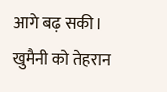आगे बढ़ सकी। खुमैनी को तेहरान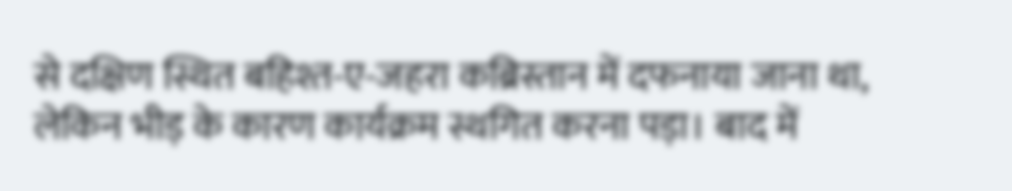से दक्षिण स्थित बहिश्त-ए-जहरा कब्रिस्तान में दफनाया जाना था, लेकिन भीड़ के कारण कार्यक्रम स्थगित करना पड़ा। बाद में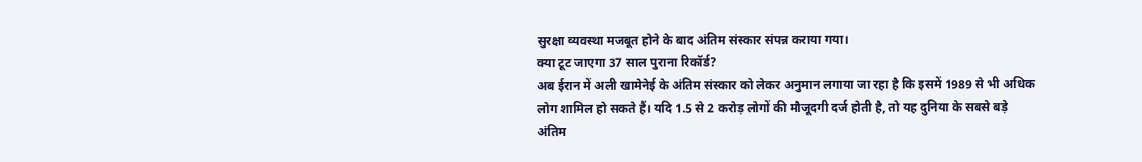सुरक्षा व्यवस्था मजबूत होने के बाद अंतिम संस्कार संपन्न कराया गया।
क्या टूट जाएगा 37 साल पुराना रिकॉर्ड?
अब ईरान में अली खामेनेई के अंतिम संस्कार को लेकर अनुमान लगाया जा रहा है कि इसमें 1989 से भी अधिक लोग शामिल हो सकते हैं। यदि 1.5 से 2 करोड़ लोगों की मौजूदगी दर्ज होती है, तो यह दुनिया के सबसे बड़े अंतिम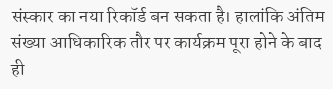संस्कार का नया रिकॉर्ड बन सकता है। हालांकि अंतिम संख्या आधिकारिक तौर पर कार्यक्रम पूरा होने के बाद ही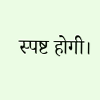स्पष्ट होगी।